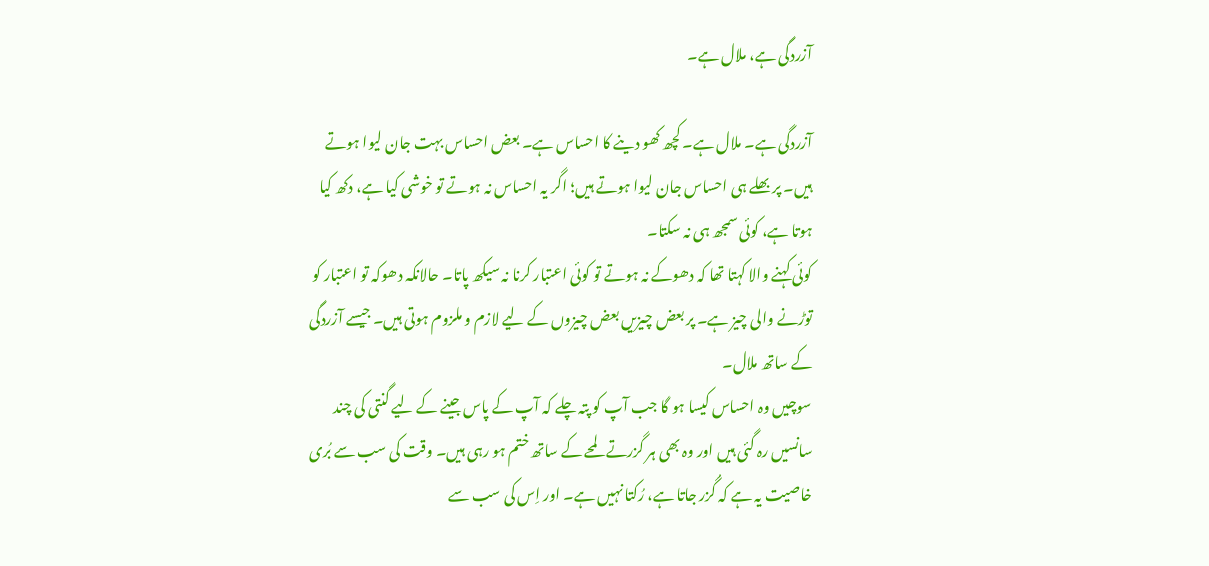آزردگی ہے، ملال ہے۔

آزردگی ہے۔ ملال ہے۔ کچھ کھو دینے کا احساس ہے۔ بعض احساس بہت جان لیوا ہوتے ہیں۔ پر بھلے ہی احساس جان لیوا ہوتے ہیں؛ اگر یہ احساس نہ ہوتے تو خوشی کیا ہے، دکھ کیا ہوتا ہے، کوئی سمجھ ہی نہ سکتا۔
کوئی کہنے والا کہتا تھا کہ دھوکے نہ ہوتے تو کوئی اعتبار کرنا نہ سیکھ پاتا۔ حالانکہ دھوکہ تو اعتبار کو توڑنے والی چیز ہے۔ پر بعض چیزیں بعض چیزوں کے لیے لازم و ملزوم ہوتی ہیں۔ جیسے آزردگی کے ساتھ ملال۔
سوچیں وہ احساس کیسا ہو گا جب آپ کو پتہ چلے کہ آپ کے پاس جینے کے لیے گنتی کی چند سانسیں رہ گئی ہیں اور وہ بھی ہر گزرتے لمحے کے ساتھ ختم ہو رہی ہیں۔ وقت کی سب سے بُری خاصیت یہ ہے کہ گُزر جاتا ہے، رُکتا نہیں ہے۔ اور اِس کی سب سے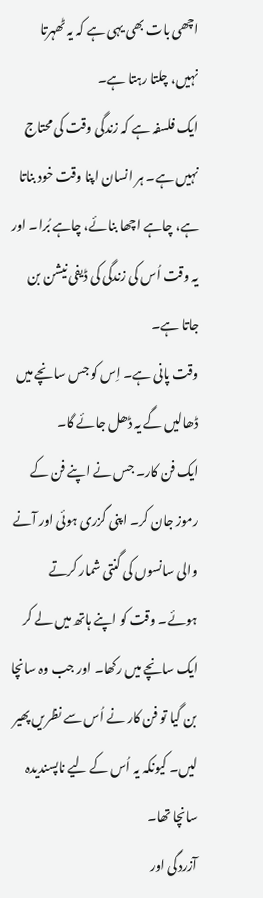اچھی بات بھی یہی ہے کہ یہ ٹھہرتا نہیں، چلتا رہتا ہے۔
ایک فلسفہ ہے کہ زندگی وقت کی محتاج نہیں ہے۔ ہر انسان اپنا وقت خود بناتا ہے، چاہے اچھا بنائے، چاہے بُرا۔ اور یہ وقت اُس کی زندگی کی ڈیفی نیشن بن جاتا ہے۔
وقت پانی ہے۔ اِس کو جس سانچے میں ڈھالیں گے یہ ڈھل جائے گا۔
ایک فن کار۔ جس نے اپنے فن کے رموز جان کر۔ اپنی گزری ہوئی اور آنے والی سانسوں کی گنتی شمار کرتے ہوئے۔ وقت کو اپنے ہاتھ میں لے کر ایک سانچے میں رکھا۔ اور جب وہ سانچا بن گیا تو فن کار نے اُس سے نظریں پھیر لیں۔ کیونکہ یہ اُس کے لیے ناپسندیدہ سانچا تھا۔
آزردگی اور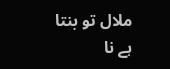ملال تو بنتا ہے نا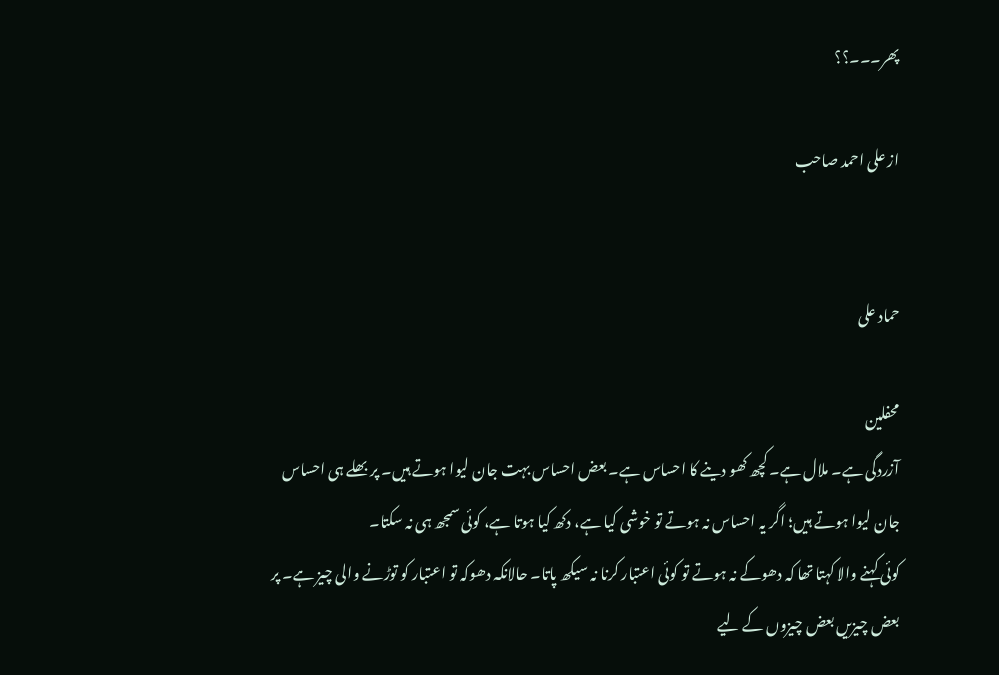پھر۔۔۔؟؟

از علی احمد صاحب


حماد علی

محفلین
آزردگی ہے۔ ملال ہے۔ کچھ کھو دینے کا احساس ہے۔ بعض احساس بہت جان لیوا ہوتے ہیں۔ پر بھلے ہی احساس جان لیوا ہوتے ہیں؛ اگر یہ احساس نہ ہوتے تو خوشی کیا ہے، دکھ کیا ہوتا ہے، کوئی سمجھ ہی نہ سکتا۔
کوئی کہنے والا کہتا تھا کہ دھوکے نہ ہوتے تو کوئی اعتبار کرنا نہ سیکھ پاتا۔ حالانکہ دھوکہ تو اعتبار کو توڑنے والی چیز ہے۔ پر بعض چیزیں بعض چیزوں کے لیے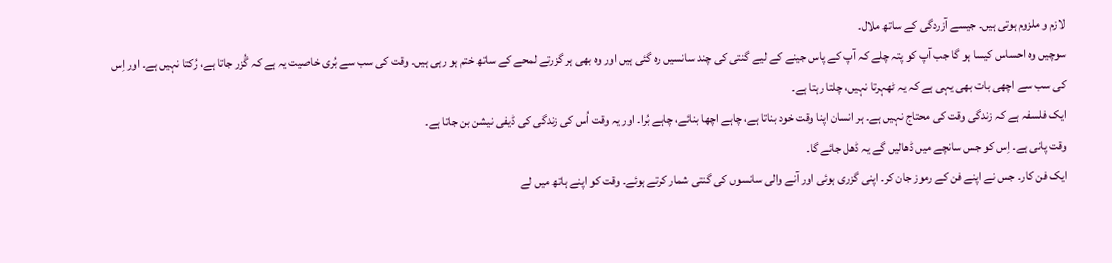لازم و ملزوم ہوتی ہیں۔ جیسے آزردگی کے ساتھ ملال۔
سوچیں وہ احساس کیسا ہو گا جب آپ کو پتہ چلے کہ آپ کے پاس جینے کے لیے گنتی کی چند سانسیں رہ گئی ہیں اور وہ بھی ہر گزرتے لمحے کے ساتھ ختم ہو رہی ہیں۔ وقت کی سب سے بُری خاصیت یہ ہے کہ گُزر جاتا ہے، رُکتا نہیں ہے۔ اور اِس کی سب سے اچھی بات بھی یہی ہے کہ یہ ٹھہرتا نہیں، چلتا رہتا ہے۔
ایک فلسفہ ہے کہ زندگی وقت کی محتاج نہیں ہے۔ ہر انسان اپنا وقت خود بناتا ہے، چاہے اچھا بنائے، چاہے بُرا۔ اور یہ وقت اُس کی زندگی کی ڈیفی نیشن بن جاتا ہے۔
وقت پانی ہے۔ اِس کو جس سانچے میں ڈھالیں گے یہ ڈھل جائے گا۔
ایک فن کار۔ جس نے اپنے فن کے رموز جان کر۔ اپنی گزری ہوئی اور آنے والی سانسوں کی گنتی شمار کرتے ہوئے۔ وقت کو اپنے ہاتھ میں لے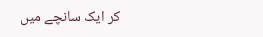کر ایک سانچے میں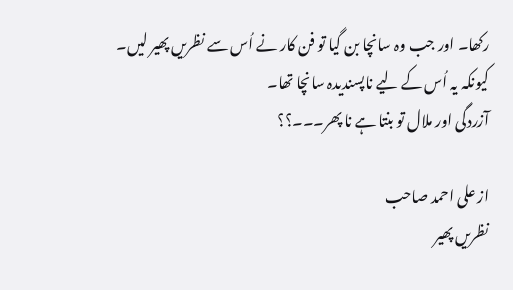رکھا۔ اور جب وہ سانچا بن گیا تو فن کار نے اُس سے نظریں پھیر لیں۔ کیونکہ یہ اُس کے لیے ناپسندیدہ سانچا تھا۔
آزردگی اور ملال تو بنتا ہے نا پھر۔۔۔؟؟

از علی احمد صاحب
نظریں پھیر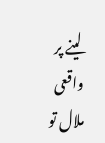لینے پر واقعی ملال تو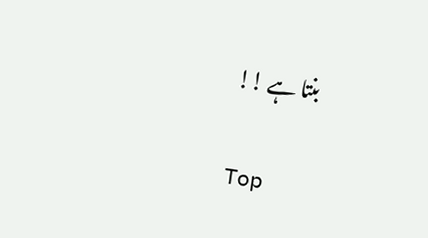بنتا ہے !!

Top